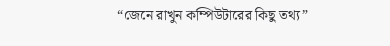“জেনে রাখুন কম্পিউটারের কিছু তথ্য”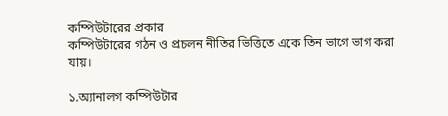কম্পিউটারের প্রকার
কম্পিউটারের গঠন ও প্রচলন নীতির ভিত্তিতে একে তিন ভাগে ভাগ করা যায়।

১.অ্যানালগ কম্পিউটার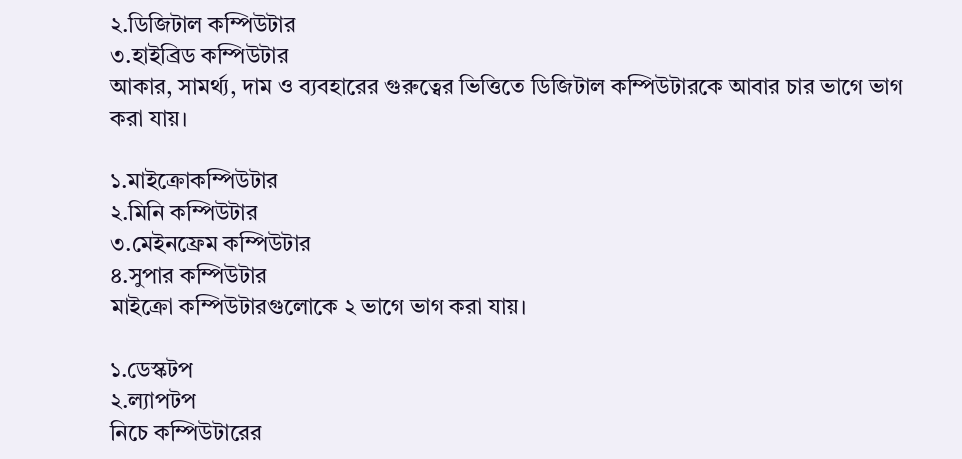২.ডিজিটাল কম্পিউটার
৩.হাইব্রিড কম্পিউটার
আকার, সামর্থ্য, দাম ও ব্যবহারের গুরুত্বের ভিত্তিতে ডিজিটাল কম্পিউটারকে আবার চার ভাগে ভাগ করা যায়।

১.মাইক্রোকম্পিউটার
২.মিনি কম্পিউটার
৩.মেইনফ্রেম কম্পিউটার
৪.সুপার কম্পিউটার
মাইক্রো কম্পিউটারগুলোকে ২ ভাগে ভাগ করা যায়।

১.ডেস্কটপ
২.ল্যাপটপ
নিচে কম্পিউটারের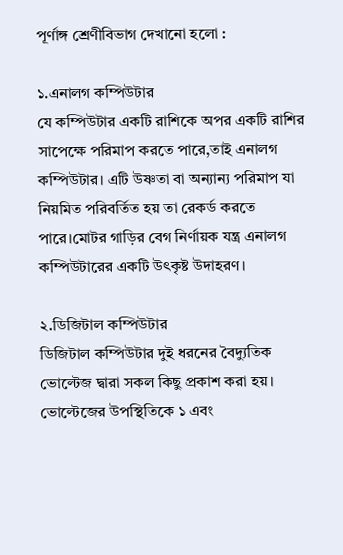পূর্ণাঙ্গ শ্রেণীবিভাগ দেখানো হলো :

১.এনালগ কম্পিউটার
যে কম্পিউটার একটি রাশিকে অপর একটি রাশির সাপেক্ষে পরিমাপ করতে পারে,তাই এনালগ কম্পিউটার। এটি উষ্ণতা বা অন্যান্য পরিমাপ যা নিয়মিত পরিবর্তিত হয় তা রেকর্ড করতে পারে।মোটর গাড়ির বেগ নির্ণায়ক যন্ত্র এনালগ কম্পিউটারের একটি উৎকৃষ্ট উদাহরণ।

২.ডিজিটাল কম্পিউটার
ডিজিটাল কম্পিউটার দুই ধরনের বৈদ্যুতিক ভোল্টেজ দ্বারা সকল কিছু প্রকাশ করা হয়। ভোল্টেজের উপস্থিতিকে ১ এবং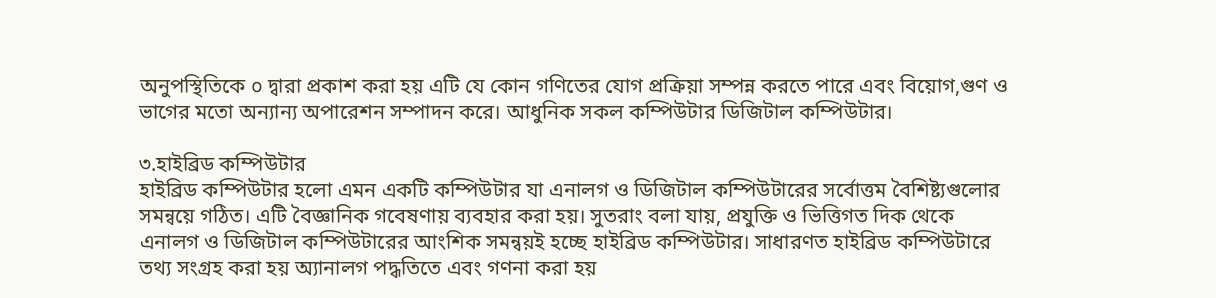অনুপস্থিতিকে ০ দ্বারা প্রকাশ করা হয় এটি যে কোন গণিতের যোগ প্রক্রিয়া সম্পন্ন করতে পারে এবং বিয়োগ,গুণ ও ভাগের মতো অন্যান্য অপারেশন সম্পাদন করে। আধুনিক সকল কম্পিউটার ডিজিটাল কম্পিউটার।

৩.হাইব্রিড কম্পিউটার
হাইব্রিড কম্পিউটার হলো এমন একটি কম্পিউটার যা এনালগ ও ডিজিটাল কম্পিউটারের সর্বোত্তম বৈশিষ্ট্যগুলোর সমন্বয়ে গঠিত। এটি বৈজ্ঞানিক গবেষণায় ব্যবহার করা হয়। সুতরাং বলা যায়, প্রযুক্তি ও ভিত্তিগত দিক থেকে এনালগ ও ডিজিটাল কম্পিউটারের আংশিক সমন্বয়ই হচ্ছে হাইব্রিড কম্পিউটার। সাধারণত হাইব্রিড কম্পিউটারে তথ্য সংগ্রহ করা হয় অ্যানালগ পদ্ধতিতে এবং গণনা করা হয়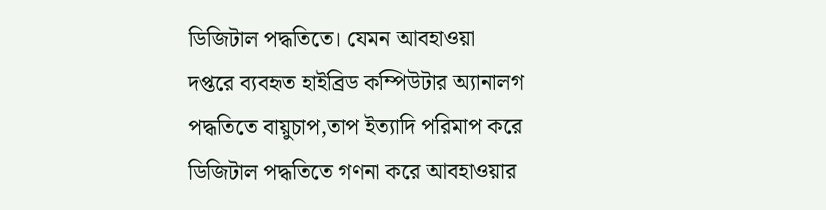ডিজিটাল পদ্ধতিতে। যেমন আবহাওয়া দপ্তরে ব্যবহৃত হাইব্রিড কম্পিউটার অ্যানালগ পদ্ধতিতে বায়ুচাপ,তাপ ইত্যাদি পরিমাপ করে ডিজিটাল পদ্ধতিতে গণনা করে আবহাওয়ার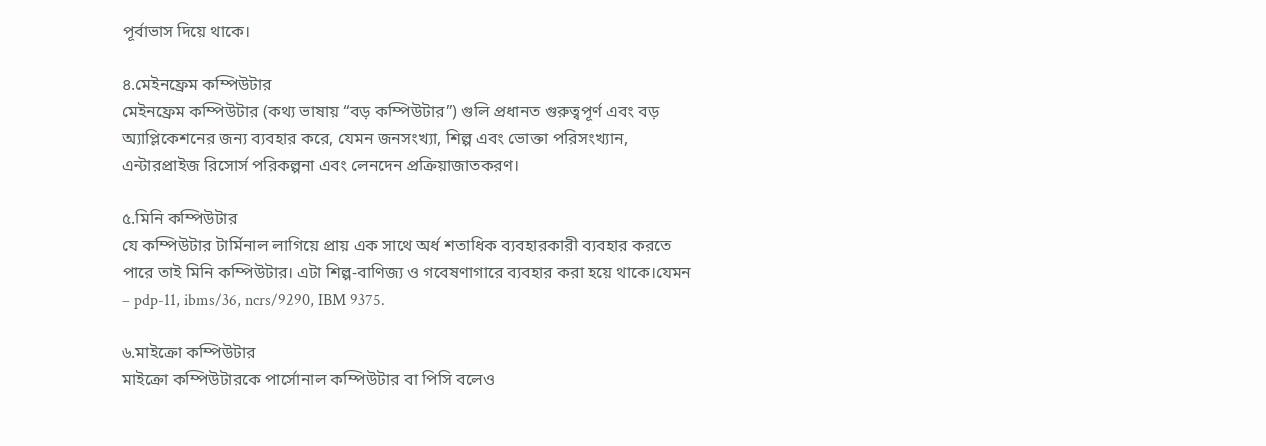পূর্বাভাস দিয়ে থাকে।

৪.মেইনফ্রেম কম্পিউটার
মেইনফ্রেম কম্পিউটার (কথ্য ভাষায় “বড় কম্পিউটার”) গুলি প্রধানত গুরুত্বপূর্ণ এবং বড় অ্যাপ্লিকেশনের জন্য ব্যবহার করে, যেমন জনসংখ্যা, শিল্প এবং ভোক্তা পরিসংখ্যান, এন্টারপ্রাইজ রিসোর্স পরিকল্পনা এবং লেনদেন প্রক্রিয়াজাতকরণ।

৫.মিনি কম্পিউটার
যে কম্পিউটার টার্মিনাল লাগিয়ে প্রায় এক সাথে অর্ধ শতাধিক ব্যবহারকারী ব্যবহার করতে পারে তাই মিনি কম্পিউটার। এটা শিল্প-বাণিজ্য ও গবেষণাগারে ব্যবহার করা হয়ে থাকে।যেমন – pdp-11, ibms/36, ncrs/9290, IBM 9375.

৬.মাইক্রো কম্পিউটার
মাইক্রো কম্পিউটারকে পার্সোনাল কম্পিউটার বা পিসি বলেও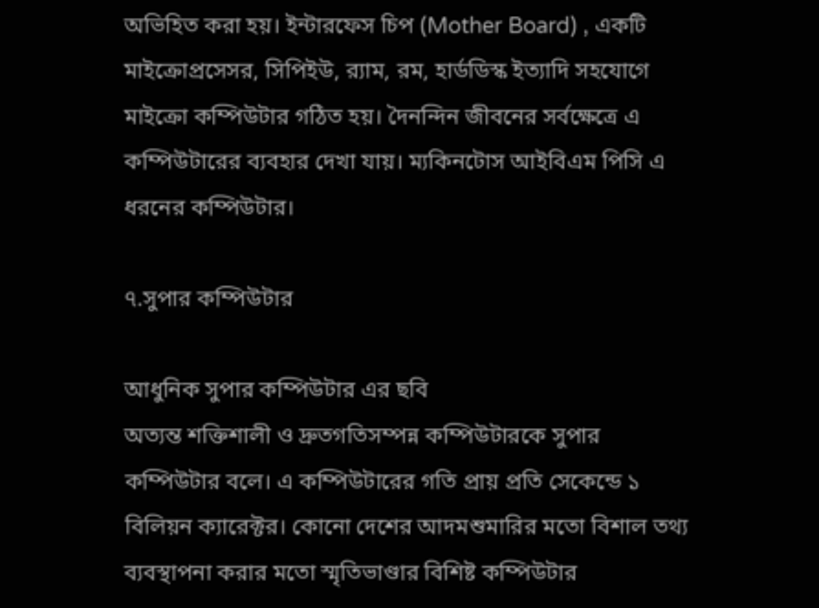অভিহিত করা হয়। ইন্টারফেস চিপ (Mother Board) , একটি মাইক্রোপ্রসেসর, সিপিইউ, র‍্যাম, রম, হার্ডডিস্ক ইত্যাদি সহযোগে মাইক্রো কম্পিউটার গঠিত হয়। দৈনন্দিন জীবনের সর্বক্ষেত্রে এ কম্পিউটারের ব্যবহার দেখা যায়। ম্যকিনটোস আইবিএম পিসি এ ধরনের কম্পিউটার।

৭.সুপার কম্পিউটার

আধুনিক সুপার কম্পিউটার এর ছবি
অত্যন্ত শক্তিশালী ও দ্রুতগতিসম্পন্ন কম্পিউটারকে সুপার কম্পিউটার বলে। এ কম্পিউটারের গতি প্রায় প্রতি সেকেন্ডে ১ বিলিয়ন ক্যারেক্টর। কোনো দেশের আদমশুমারির মতো বিশাল তথ্য ব্যবস্থাপনা করার মতো স্মৃতিভাণ্ডার বিশিষ্ট কম্পিউটার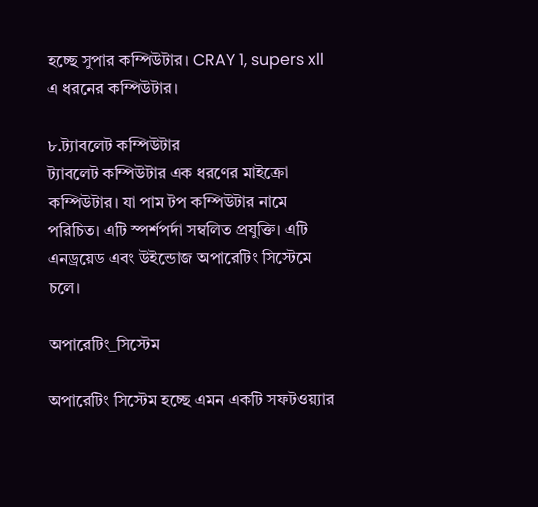হচ্ছে সুপার কম্পিউটার। CRAY 1, supers xll এ ধরনের কম্পিউটার।

৮.ট্যাবলেট কম্পিউটার
ট্যাবলেট কম্পিউটার এক ধরণের মাইক্রো কম্পিউটার। যা পাম টপ কম্পিউটার নামে পরিচিত। এটি স্পর্শপর্দা সম্বলিত প্রযুক্তি। এটি এনড্রয়েড এবং উইন্ডোজ অপারেটিং সিস্টেমে চলে।

অপারেটিং_সিস্টেম

অপারেটিং সিস্টেম হচ্ছে এমন একটি সফটওয়্যার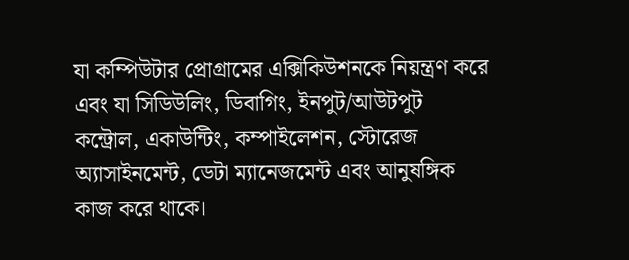যা কম্পিউটার প্রোগ্রামের এক্সিকিউশনকে নিয়ন্ত্রণ করে এবং যা সিডিউলিং, ডিবাগিং, ইনপুট/আউটপুট কন্ট্রোল, একাউন্টিং, কম্পাইলেশন, স্টোরেজ অ্যাসাইনমেন্ট, ডেটা ম্যানেজমেন্ট এবং আনুষঙ্গিক কাজ করে থাকে।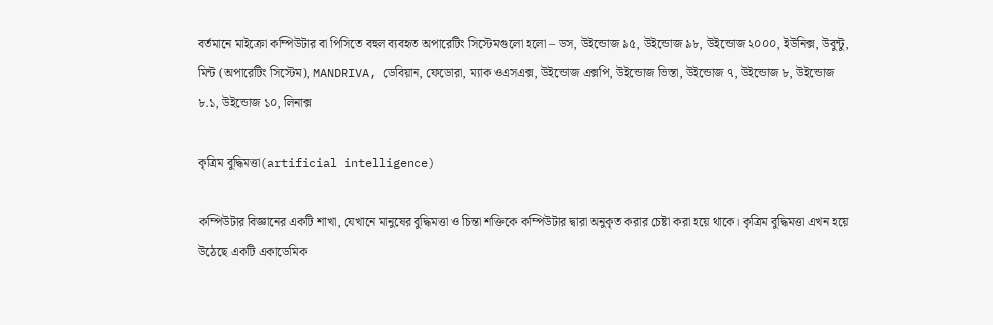বর্তমানে মাইক্রো কম্পিউটার বা পিসিতে বহুল ব্যবহৃত অপারেটিং সিস্টেমগুলো হলো – ডস, উইন্ডোজ ৯৫, উইন্ডোজ ৯৮, উইন্ডোজ ২০০০, ইউনিক্স, উবুন্টু, মিন্ট (অপারেটিং সিস্টেম), MANDRIVA, ডেবিয়ান, ফেডোরা, ম্যাক ওএসএক্স, উইন্ডোজ এক্সপি, উইন্ডোজ ভিস্তা, উইন্ডোজ ৭, উইন্ডোজ ৮, উইন্ডোজ ৮.১, উইন্ডোজ ১০, লিনাক্স

কৃত্রিম বুদ্ধিমত্তা(artificial intelligence)

কম্পিউটার বিজ্ঞানের একটি শাখা, যেখানে মানুষের বুদ্ধিমত্তা ও চিন্তা শক্তিকে কম্পিউটার দ্বারা অনুকৃত করার চেষ্টা করা হয়ে থাকে। কৃত্রিম বুদ্ধিমত্তা এখন হয়ে উঠেছে একটি একাডেমিক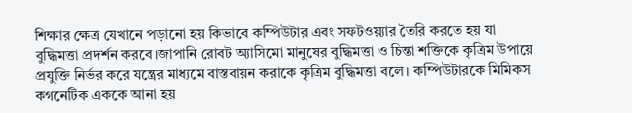শিক্ষার ক্ষেত্র যেখানে পড়ানো হয় কিভাবে কম্পিউটার এবং সফটওয়্যার তৈরি করতে হয় যা বুদ্ধিমত্তা প্রদর্শন করবে।জাপানি রোবট অ্যাসিমো মানুষের বুদ্ধিমত্তা ও চিন্তা শক্তিকে কৃত্রিম উপায়ে প্রযুক্তি নির্ভর করে যন্ত্রের মাধ্যমে বাস্তবায়ন করাকে কৃত্রিম বুদ্ধিমত্তা বলে। কম্পিউটারকে মিমিকস কগনেটিক এককে আনা হয়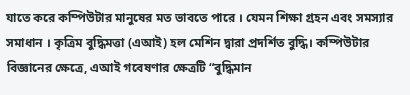যাতে করে কম্পিউটার মানুষের মত ভাবতে পারে । যেমন শিক্ষা গ্রহন এবং সমস্যার সমাধান । কৃত্রিম বুদ্ধিমত্তা (এআই) হল মেশিন দ্বারা প্রদর্শিত বুদ্ধি। কম্পিউটার বিজ্ঞানের ক্ষেত্রে, এআই গবেষণার ক্ষেত্রটি “বুদ্ধিমান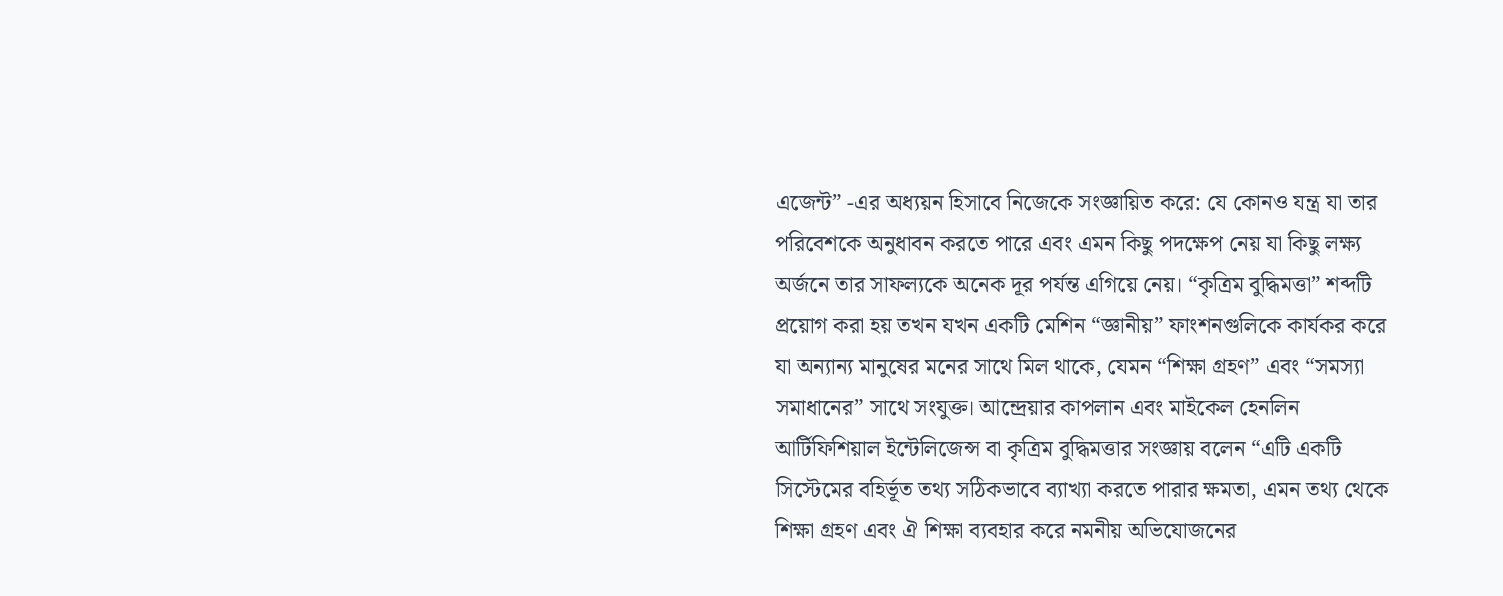এজেন্ট” -এর অধ্যয়ন হিসাবে নিজেকে সংজ্ঞায়িত করে: যে কোনও যন্ত্র যা তার পরিবেশকে অনুধাবন করতে পারে এবং এমন কিছু পদক্ষেপ নেয় যা কিছু লক্ষ্য অর্জনে তার সাফল্যকে অনেক দূর পর্যন্ত এগিয়ে নেয়। “কৃত্রিম বুদ্ধিমত্তা” শব্দটি প্রয়োগ করা হয় তখন যখন একটি মেশিন “জ্ঞানীয়” ফাংশনগুলিকে কার্যকর করে যা অন্যান্য মানুষের মনের সাথে মিল থাকে, যেমন “শিক্ষা গ্রহণ” এবং “সমস্যা সমাধানের” সাথে সংযুক্ত। আন্দ্রেয়ার কাপলান এবং মাইকেল হেনলিন আর্টিফিশিয়াল ইন্টেলিজেন্স বা কৃত্রিম বুদ্ধিমত্তার সংজ্ঞায় বলেন “এটি একটি সিস্টেমের বহির্ভূত তথ্য সঠিকভাবে ব্যাখ্যা করতে পারার ক্ষমতা, এমন তথ্য থেকে শিক্ষা গ্রহণ এবং ঐ শিক্ষা ব্যবহার করে নমনীয় অভিযোজনের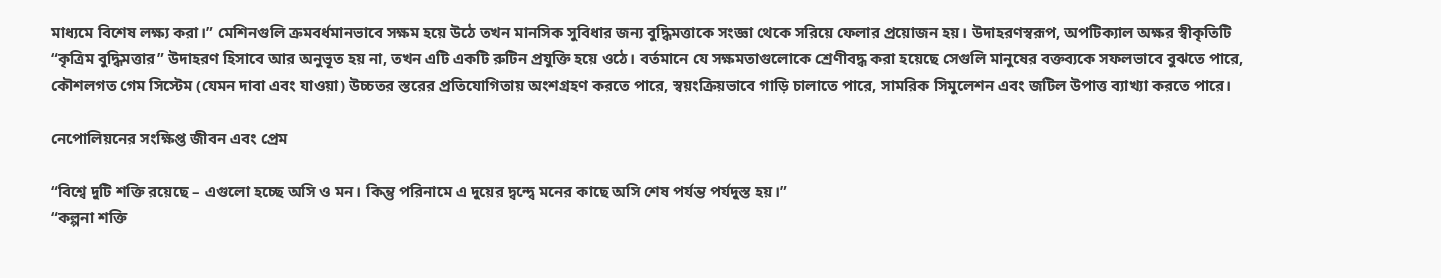মাধ্যমে বিশেষ লক্ষ্য করা।” মেশিনগুলি ক্রমবর্ধমানভাবে সক্ষম হয়ে উঠে তখন মানসিক সুবিধার জন্য বুদ্ধিমত্তাকে সংজ্ঞা থেকে সরিয়ে ফেলার প্রয়োজন হয়। উদাহরণস্বরূপ, অপটিক্যাল অক্ষর স্বীকৃতিটি “কৃত্রিম বুদ্ধিমত্তার” উদাহরণ হিসাবে আর অনুভূত হয় না, তখন এটি একটি রুটিন প্রযুক্তি হয়ে ওঠে। বর্তমানে যে সক্ষমতাগুলোকে শ্রেণীবদ্ধ করা হয়েছে সেগুলি মানুষের বক্তব্যকে সফলভাবে বুঝতে পারে, কৌশলগত গেম সিস্টেম (যেমন দাবা এবং যাওয়া) উচ্চতর স্তরের প্রতিযোগিতায় অংশগ্রহণ করতে পারে, স্বয়ংক্রিয়ভাবে গাড়ি চালাতে পারে, সামরিক সিমুলেশন এবং জটিল উপাত্ত ব্যাখ্যা করতে পারে।

নেপোলিয়নের সংক্ষিপ্ত জীবন এবং প্রেম

“বিশ্বে দুটি শক্তি রয়েছে – এগুলো হচ্ছে অসি ও মন। কিন্তু পরিনামে এ দুয়ের দ্বন্দ্বে মনের কাছে অসি শেষ পর্যন্ত পর্যদুস্ত হয়।”
“কল্পনা শক্তি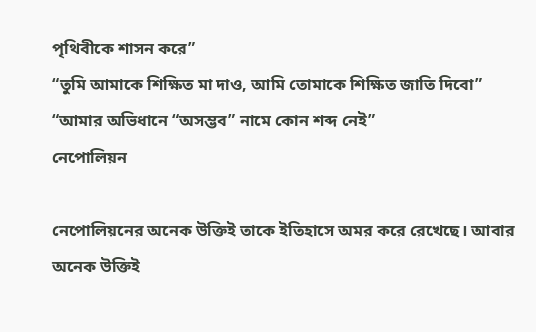পৃথিবীকে শাসন করে”
“তুমি আমাকে শিক্ষিত মা দাও, আমি তোমাকে শিক্ষিত জাতি দিবো”
“আমার অভিধানে “অসম্ভব” নামে কোন শব্দ নেই”
নেপোলিয়ন

নেপোলিয়নের অনেক উক্তিই তাকে ইতিহাসে অমর করে রেখেছে। আবার অনেক উক্তিই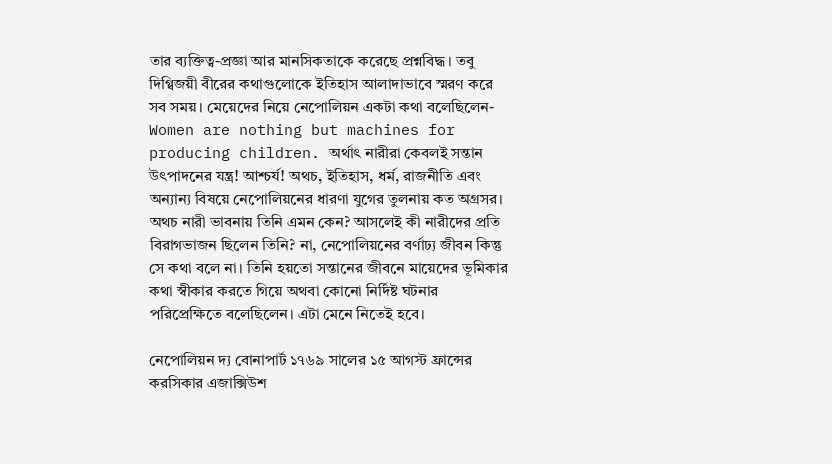তার ব্যক্তিত্ব-প্রজ্ঞা আর মানসিকতাকে করেছে প্রশ্নবিদ্ধ। তবু দিগ্বিজয়ী বীরের কথাগুলোকে ইতিহাস আলাদাভাবে স্মরণ করে সব সময়। মেয়েদের নিয়ে নেপোলিয়ন একটা কথা বলেছিলেন- Women are nothing but machines for producing children. অর্থাৎ নারীরা কেবলই সন্তান উৎপাদনের যন্ত্র! আশ্চর্য! অথচ, ইতিহাস, ধর্ম, রাজনীতি এবং অন্যান্য বিষয়ে নেপোলিয়নের ধারণা যুগের তুলনায় কত অগ্রসর। অথচ নারী ভাবনায় তিনি এমন কেন? আসলেই কী নারীদের প্রতি বিরাগভাজন ছিলেন তিনি? না, নেপোলিয়নের বর্ণাঢ্য জীবন কিন্তু সে কথা বলে না। তিনি হয়তো সন্তানের জীবনে মায়েদের ভূমিকার কথা স্বীকার করতে গিয়ে অথবা কোনো নির্দিষ্ট ঘটনার পরিপ্রেক্ষিতে বলেছিলেন। এটা মেনে নিতেই হবে।

নেপোলিয়ন দ্য বোনাপার্ট ১৭৬৯ সালের ১৫ আগস্ট ফ্রান্সের করসিকার এজাক্সিউশ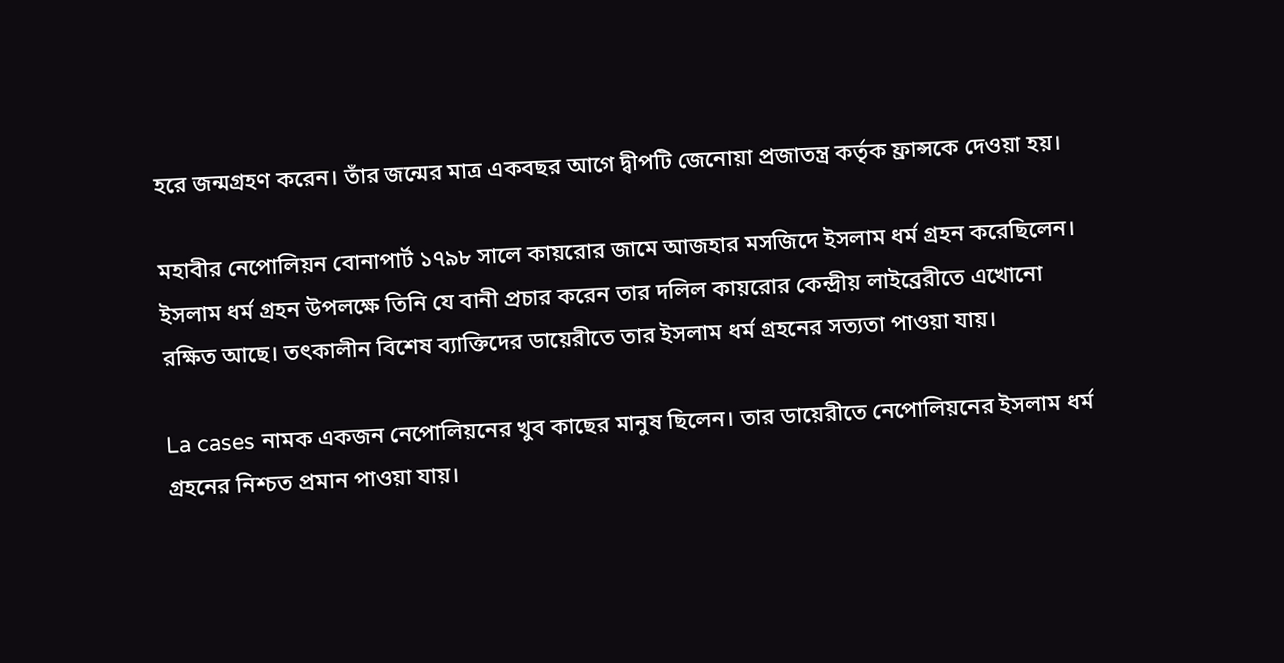হরে জন্মগ্রহণ করেন। তাঁর জন্মের মাত্র একবছর আগে দ্বীপটি জেনোয়া প্রজাতন্ত্র কর্তৃক ফ্রান্সকে দেওয়া হয়।

মহাবীর নেপোলিয়ন বোনাপার্ট ১৭৯৮ সালে কায়রোর জামে আজহার মসজিদে ইসলাম ধর্ম গ্রহন করেছিলেন। ইসলাম ধর্ম গ্রহন উপলক্ষে তিনি যে বানী প্রচার করেন তার দলিল কায়রোর কেন্দ্রীয় লাইব্রেরীতে এখোনো রক্ষিত আছে। তৎকালীন বিশেষ ব্যাক্তিদের ডায়েরীতে তার ইসলাম ধর্ম গ্রহনের সত্যতা পাওয়া যায়।

La cases নামক একজন নেপোলিয়নের খুব কাছের মানুষ ছিলেন। তার ডায়েরীতে নেপোলিয়নের ইসলাম ধর্ম গ্রহনের নিশ্চত প্রমান পাওয়া যায়।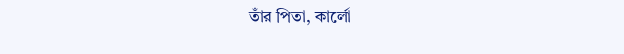তাঁর পিতা, কার্লো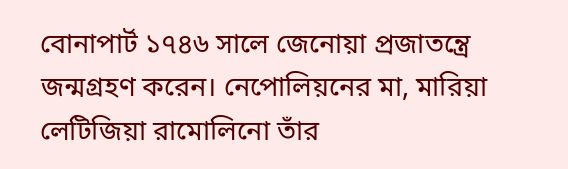বোনাপার্ট ১৭৪৬ সালে জেনোয়া প্রজাতন্ত্রে জন্মগ্রহণ করেন। নেপোলিয়নের মা, মারিয়া লেটিজিয়া রামোলিনো তাঁর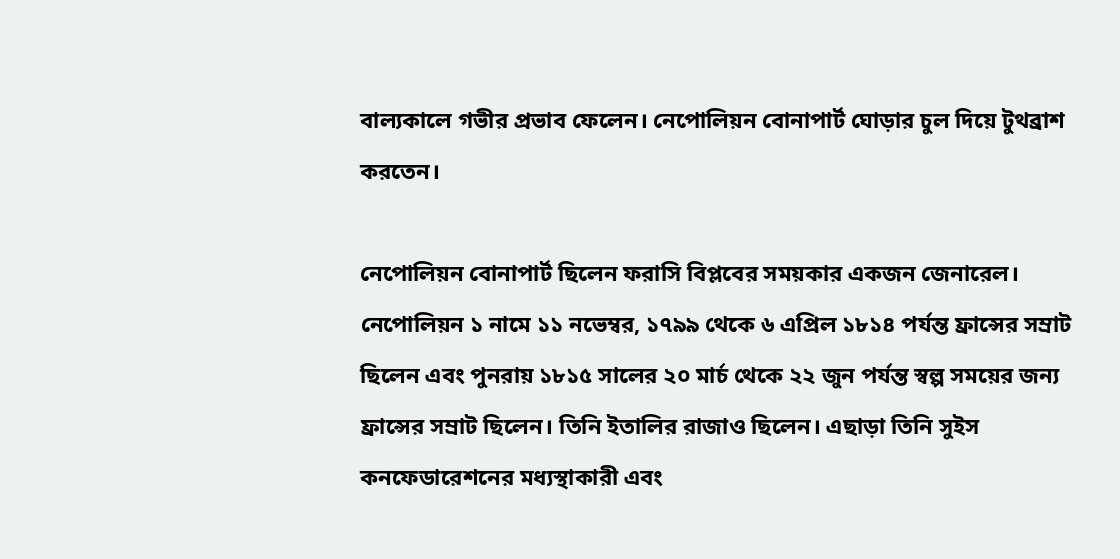বাল্যকালে গভীর প্রভাব ফেলেন। নেপোলিয়ন বোনাপার্ট ঘোড়ার চুল দিয়ে টুথব্রাশ করতেন।

নেপোলিয়ন বোনাপার্ট ছিলেন ফরাসি বিপ্লবের সময়কার একজন জেনারেল। নেপোলিয়ন ১ নামে ১১ নভেম্বর, ১৭৯৯ থেকে ৬ এপ্রিল ১৮১৪ পর্যন্ত ফ্রান্সের সম্রাট ছিলেন এবং পুনরায় ১৮১৫ সালের ২০ মার্চ থেকে ২২ জুন পর্যন্ত স্বল্প সময়ের জন্য ফ্রান্সের সম্রাট ছিলেন। তিনি ইতালির রাজাও ছিলেন। এছাড়া তিনি সুইস কনফেডারেশনের মধ্যস্থাকারী এবং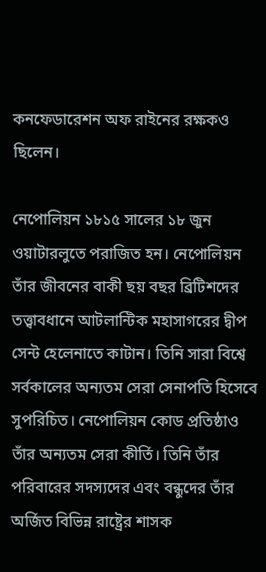কনফেডারেশন অফ রাইনের রক্ষকও ছিলেন।

নেপোলিয়ন ১৮১৫ সালের ১৮ জুন ওয়াটারলুতে পরাজিত হন। নেপোলিয়ন তাঁর জীবনের বাকী ছয় বছর ব্রিটিশদের তত্ত্বাবধানে আটলান্টিক মহাসাগরের দ্বীপ সেন্ট হেলেনাতে কাটান। তিনি সারা বিশ্বে সর্বকালের অন্যতম সেরা সেনাপতি হিসেবে সুপরিচিত। নেপোলিয়ন কোড প্রতিষ্ঠাও তাঁর অন্যতম সেরা কীর্তি। তিনি তাঁর পরিবারের সদস্যদের এবং বন্ধুদের তাঁর অর্জিত বিভিন্ন রাষ্ট্রের শাসক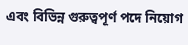এবং বিভিন্ন গুরুত্বপূর্ণ পদে নিয়োগ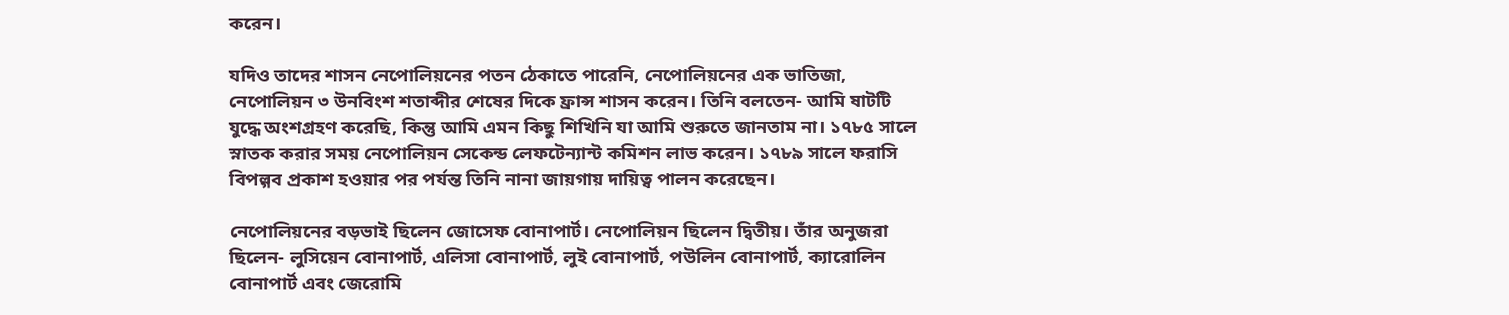করেন।

যদিও তাদের শাসন নেপোলিয়নের পতন ঠেকাতে পারেনি, নেপোলিয়নের এক ভাতিজা, নেপোলিয়ন ৩ উনবিংশ শতাব্দীর শেষের দিকে ফ্রান্স শাসন করেন। তিনি বলতেন- আমি ষাটটি যুদ্ধে অংশগ্রহণ করেছি, কিন্তু আমি এমন কিছু শিখিনি যা আমি শুরুতে জানতাম না। ১৭৮৫ সালে স্নাতক করার সময় নেপোলিয়ন সেকেন্ড লেফটেন্যান্ট কমিশন লাভ করেন। ১৭৮৯ সালে ফরাসি বিপল্গব প্রকাশ হওয়ার পর পর্যন্ত তিনি নানা জায়গায় দায়িত্ব পালন করেছেন।

নেপোলিয়নের বড়ভাই ছিলেন জোসেফ বোনাপার্ট। নেপোলিয়ন ছিলেন দ্বিতীয়। তাঁর অনুজরা ছিলেন- লুসিয়েন বোনাপার্ট, এলিসা বোনাপার্ট, লুই বোনাপার্ট, পউলিন বোনাপার্ট, ক্যারোলিন বোনাপার্ট এবং জেরোমি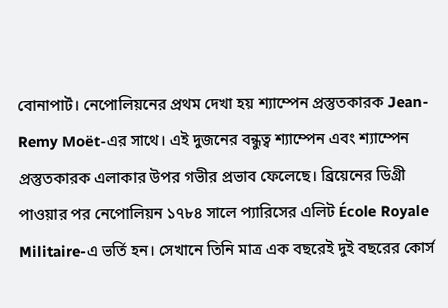বোনাপার্ট। নেপোলিয়নের প্রথম দেখা হয় শ্যাম্পেন প্রস্তুতকারক Jean-Remy Moët-এর সাথে। এই দুজনের বন্ধুত্ব শ্যাম্পেন এবং শ্যাম্পেন প্রস্তুতকারক এলাকার উপর গভীর প্রভাব ফেলেছে। ব্রিয়েনের ডিগ্রী পাওয়ার পর নেপোলিয়ন ১৭৮৪ সালে প্যারিসের এলিট École Royale Militaire-এ ভর্তি হন। সেখানে তিনি মাত্র এক বছরেই দুই বছরের কোর্স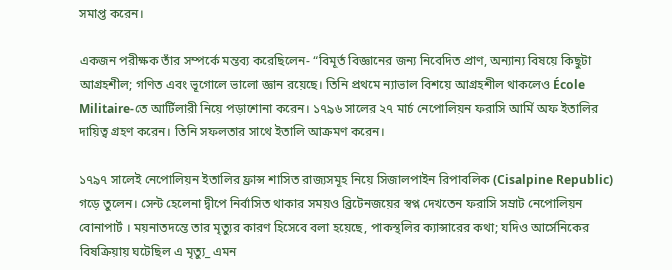সমাপ্ত করেন।

একজন পরীক্ষক তাঁর সম্পর্কে মন্তব্য করেছিলেন- “বিমূর্ত বিজ্ঞানের জন্য নিবেদিত প্রাণ, অন্যান্য বিষয়ে কিছুটা আগ্রহশীল; গণিত এবং ভূগোলে ভালো জ্ঞান রয়েছে। তিনি প্রথমে ন্যাভাল বিশয়ে আগ্রহশীল থাকলেও École Militaire-তে আর্টিলারী নিয়ে পড়াশোনা করেন। ১৭৯৬ সালের ২৭ মার্চ নেপোলিয়ন ফরাসি আর্মি অফ ইতালির দায়িত্ব গ্রহণ করেন। তিনি সফলতার সাথে ইতালি আক্রমণ করেন।

১৭৯৭ সালেই নেপোলিয়ন ইতালির ফ্রান্স শাসিত রাজ্যসমূহ নিয়ে সিজালপাইন রিপাবলিক (Cisalpine Republic) গড়ে তুলেন। সেন্ট হেলেনা দ্বীপে নির্বাসিত থাকার সময়ও ব্রিটেনজয়ের স্বপ্ন দেখতেন ফরাসি সম্রাট নেপোলিয়ন বোনাপার্ট । ময়নাতদন্তে তার মৃত্যুর কারণ হিসেবে বলা হয়েছে, পাকস্থলির ক্যান্সারের কথা; যদিও আর্সেনিকের বিষক্রিয়ায় ঘটেছিল এ মৃত্যু_ এমন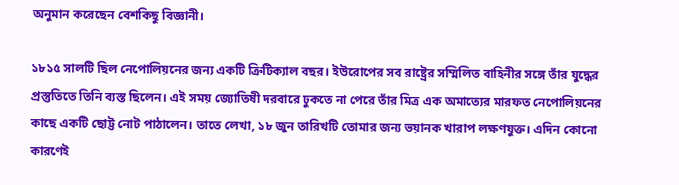অনুমান করেছেন বেশকিছু বিজ্ঞানী।

১৮১৫ সালটি ছিল নেপোলিয়নের জন্য একটি ক্রিটিক্যাল বছর। ইউরোপের সব রাষ্ট্রের সম্মিলিত বাহিনীর সঙ্গে তাঁর যুদ্ধের প্রস্তুতিতে তিনি ব্যস্ত ছিলেন। এই সময় জ্যোতিষী দরবারে ঢুকতে না পেরে তাঁর মিত্র এক অমাত্যের মারফত নেপোলিয়নের কাছে একটি ছোট্ট নোট পাঠালেন। তাতে লেখা, ১৮ জুন তারিখটি তোমার জন্য ভয়ানক খারাপ লক্ষণযুক্ত। এদিন কোনো কারণেই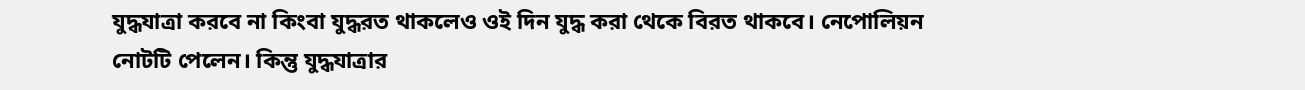যুদ্ধযাত্রা করবে না কিংবা যুদ্ধরত থাকলেও ওই দিন যুদ্ধ করা থেকে বিরত থাকবে। নেপোলিয়ন নোটটি পেলেন। কিন্তু যুদ্ধযাত্রার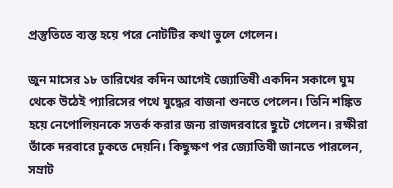প্রস্তুতিতে ব্যস্ত হয়ে পরে নোটটির কথা ভুলে গেলেন।

জুন মাসের ১৮ তারিখের কদিন আগেই জ্যোতিষী একদিন সকালে ঘুম থেকে উঠেই প্যারিসের পথে যুদ্ধের বাজনা শুনতে পেলেন। তিনি শঙ্কিত হয়ে নেপোলিয়নকে সতর্ক করার জন্য রাজদরবারে ছুটে গেলেন। রক্ষীরা তাঁকে দরবারে ঢুকতে দেয়নি। কিছুক্ষণ পর জ্যোতিষী জানতে পারলেন, সম্রাট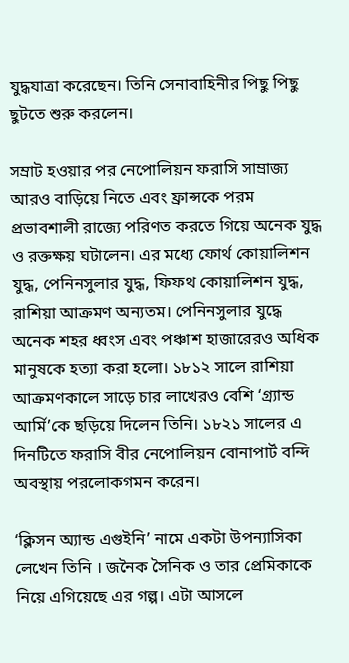যুদ্ধযাত্রা করেছেন। তিনি সেনাবাহিনীর পিছু পিছু ছুটতে শুরু করলেন।

সম্রাট হওয়ার পর নেপোলিয়ন ফরাসি সাম্রাজ্য আরও বাড়িয়ে নিতে এবং ফ্রান্সকে পরম প্রভাবশালী রাজ্যে পরিণত করতে গিয়ে অনেক যুদ্ধ ও রক্তক্ষয় ঘটালেন। এর মধ্যে ফোর্থ কোয়ালিশন যুদ্ধ, পেনিনসুলার যুদ্ধ, ফিফথ কোয়ালিশন যুদ্ধ, রাশিয়া আক্রমণ অন্যতম। পেনিনসুলার যুদ্ধে অনেক শহর ধ্বংস এবং পঞ্চাশ হাজারেরও অধিক মানুষকে হত্যা করা হলো। ১৮১২ সালে রাশিয়া আক্রমণকালে সাড়ে চার লাখেরও বেশি ‘গ্র্যান্ড আর্মি’কে ছড়িয়ে দিলেন তিনি। ১৮২১ সালের এ দিনটিতে ফরাসি বীর নেপোলিয়ন বোনাপার্ট বন্দি অবস্থায় পরলোকগমন করেন।

‘ক্লিসন অ্যান্ড এগুইনি’ নামে একটা উপন্যাসিকা লেখেন তিনি । জনৈক সৈনিক ও তার প্রেমিকাকে নিয়ে এগিয়েছে এর গল্প। এটা আসলে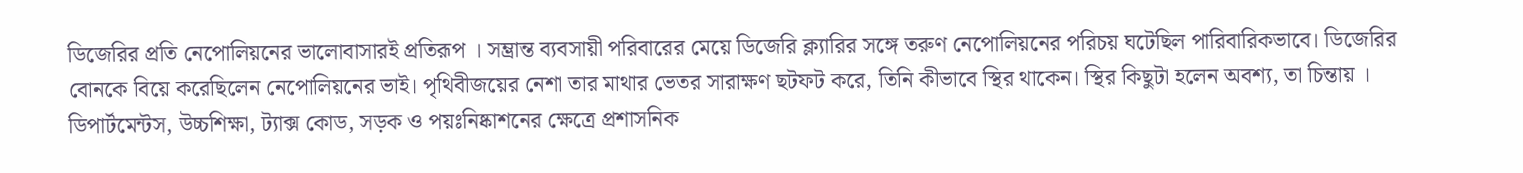ডিজেরির প্রতি নেপোলিয়নের ভালোবাসারই প্রতিরূপ । সম্ভ্রান্ত ব্যবসায়ী পরিবারের মেয়ে ডিজেরি ক্ল্যারির সঙ্গে তরুণ নেপোলিয়নের পরিচয় ঘটেছিল পারিবারিকভাবে। ডিজেরির বোনকে বিয়ে করেছিলেন নেপোলিয়নের ভাই। পৃথিবীজয়ের নেশা তার মাথার ভেতর সারাক্ষণ ছটফট করে, তিনি কীভাবে স্থির থাকেন। স্থির কিছুটা হলেন অবশ্য, তা চিন্তায় । ডিপার্টমেন্টস, উচ্চশিক্ষা, ট্যাক্স কোড, সড়ক ও পয়ঃনিষ্কাশনের ক্ষেত্রে প্রশাসনিক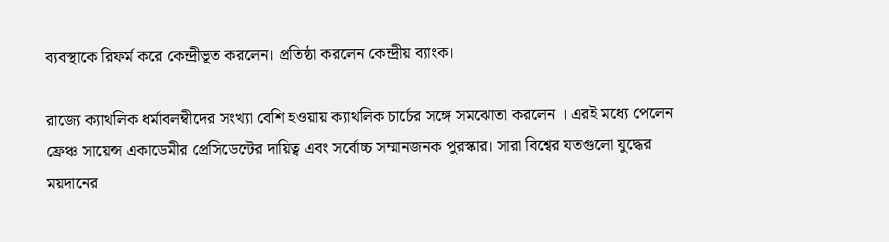ব্যবস্থাকে রিফর্ম করে কেন্দ্রীভূত করলেন। প্রতিষ্ঠা করলেন কেন্দ্রীয় ব্যাংক।

রাজ্যে ক্যাথলিক ধর্মাবলম্বীদের সংখ্যা বেশি হওয়ায় ক্যাথলিক চার্চের সঙ্গে সমঝোতা করলেন । এরই মধ্যে পেলেন ফ্রেঞ্চ সায়েন্স একাডেমীর প্রেসিডেন্টের দায়িত্ব এবং সর্বোচ্চ সম্মানজনক পুরস্কার। সারা বিশ্বের যতগুলো যুদ্ধের ময়দানের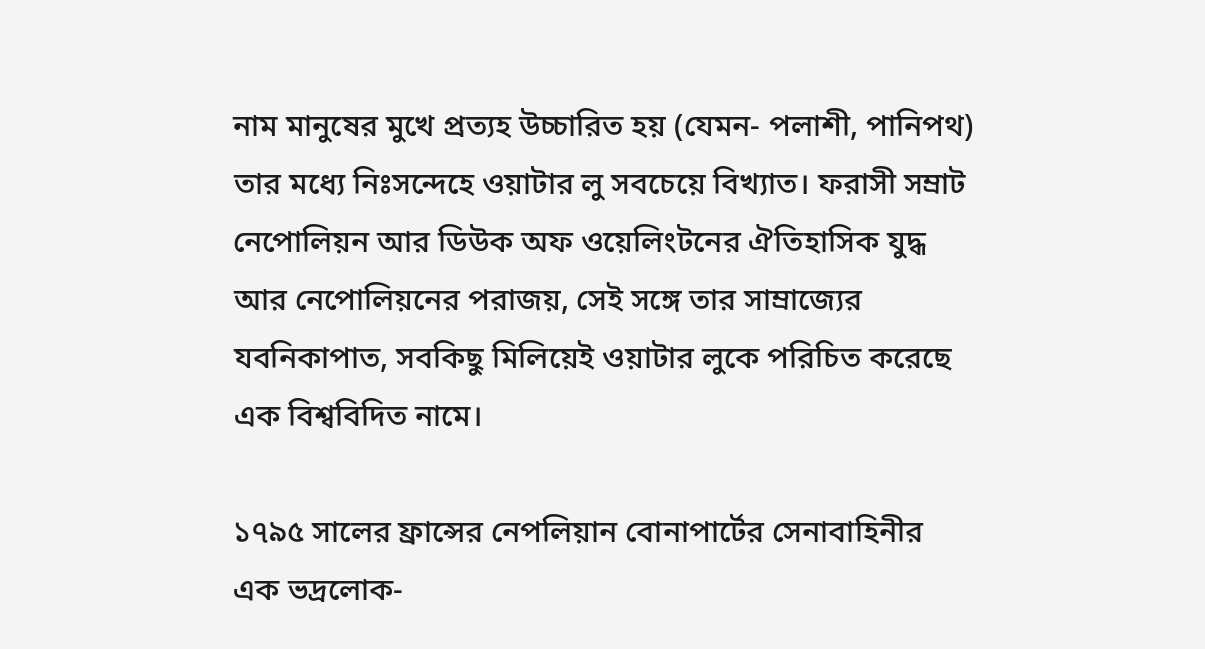নাম মানুষের মুখে প্রত্যহ উচ্চারিত হয় (যেমন- পলাশী, পানিপথ) তার মধ্যে নিঃসন্দেহে ওয়াটার লু সবচেয়ে বিখ্যাত। ফরাসী সম্রাট নেপোলিয়ন আর ডিউক অফ ওয়েলিংটনের ঐতিহাসিক যুদ্ধ আর নেপোলিয়নের পরাজয়, সেই সঙ্গে তার সাম্রাজ্যের যবনিকাপাত, সবকিছু মিলিয়েই ওয়াটার লুকে পরিচিত করেছে এক বিশ্ববিদিত নামে।

১৭৯৫ সালের ফ্রান্সের নেপলিয়ান বোনাপার্টের সেনাবাহিনীর এক ভদ্রলোক-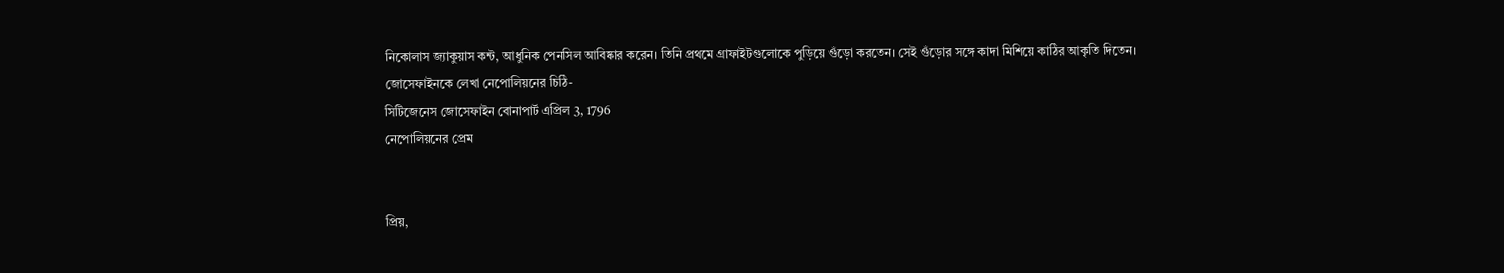নিকোলাস জ্যাকুয়াস কন্ট, আধুনিক পেনসিল আবিষ্কার করেন। তিনি প্রথমে গ্রাফাইটগুলোকে পুড়িয়ে গুঁড়ো করতেন। সেই গুঁড়োর সঙ্গে কাদা মিশিয়ে কাঠির আকৃতি দিতেন।
জোসেফাইনকে লেখা নেপোলিয়নের চিঠি-
সিটিজেনেস জোসেফাইন বোনাপার্ট এপ্রিল 3, 1796
নেপোলিয়নের প্রেম


প্রিয়,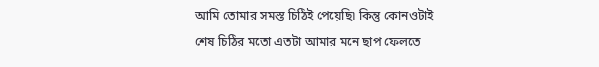আমি তোমার সমস্ত চিঠিই পেয়েছি৷ কিন্তু কোনওটাই শেষ চিঠির মতো এতটা আমার মনে ছাপ ফেলতে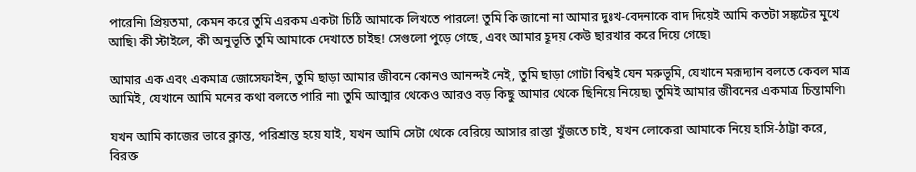পারেনি৷ প্রিয়তমা, কেমন করে তুমি এরকম একটা চিঠি আমাকে লিখতে পারলে! তুমি কি জানো না আমার দুঃখ-বেদনাকে বাদ দিয়েই আমি কতটা সঙ্কটের মুখে আছি৷ কী স্টাইলে, কী অনুভূতি তুমি আমাকে দেখাতে চাইছ! সেগুলো পুড়ে গেছে, এবং আমার হূদয় কেউ ছারখার করে দিয়ে গেছে৷

আমার এক এবং একমাত্র জোসেফাইন, তুমি ছাড়া আমার জীবনে কোনও আনন্দই নেই়, তুমি ছাড়া গোটা বিশ্বই যেন মরুভূমি, যেখানে মরূদ্যান বলতে কেবল মাত্র আমিই, যেখানে আমি মনের কথা বলতে পারি না৷ তুমি আত্মার থেকেও আরও বড় কিছু আমার থেকে ছিনিয়ে নিয়েছ৷ তুমিই আমার জীবনের একমাত্র চিন্তামণি৷

যখন আমি কাজের ভারে ক্লান্ত, পরিশ্রান্ত হয়ে যাই, যখন আমি সেটা থেকে বেরিয়ে আসার রাস্তা খুঁজতে চাই, যখন লোকেরা আমাকে নিয়ে হাসি-ঠাট্টা করে, বিরক্ত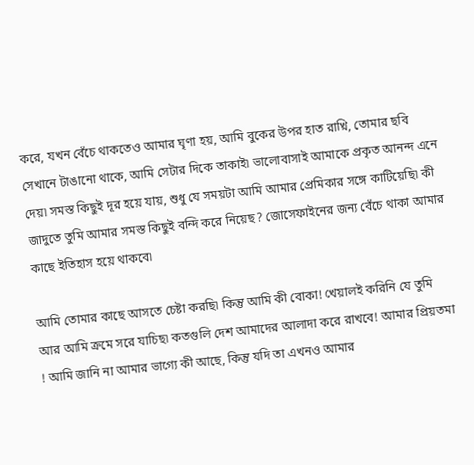করে, যখন বেঁচে থাকতেও আমার ঘৃণা হয়, আমি বুকের উপর হাত রাখ়ি, তোমার ছবি সেখানে টাঙানো থাকে, আমি সেটার দিকে তাকাই৷ ভালোবাসাই আমাকে প্রকৃত আনন্দ এনে দেয়৷ সমস্ত কিছুই দূর হয়ে যায়, শুধু যে সময়টা আমি আমার প্রেমিকার সঙ্গে কাটিয়েছি৷ কী জাদুতে তুমি আমার সমস্ত কিছুই বন্দি করে নিয়েছ? জোসেফাইনের জন্য বেঁচে থাকা আমার কাছে ইতিহাস হয়ে থাকবে৷

আমি তোমার কাছে আসতে চেষ্টা করছি৷ কিন্তু আমি কী বোকা! খেয়ালই করিনি যে তুমি আর আমি ক্রমে সরে যাচিছ৷ কতগুলি দেশ আমাদের আলাদা করে রাখবে! আমার প্রিয়তমা ! আমি জানি না আমার ভাগ্যে কী আছে, কিন্তু যদি তা এখনও আমার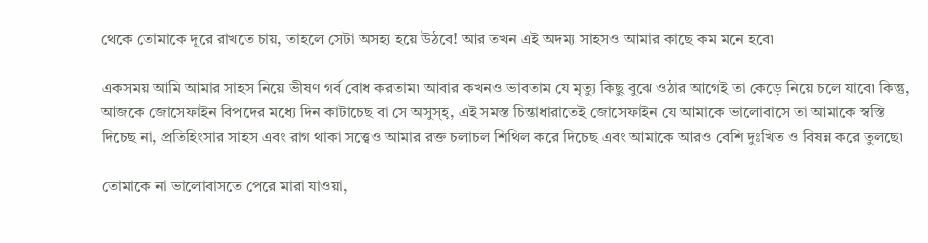থেকে তোমাকে দূরে রাখতে চায়, তাহলে সেটা অসহ্য হয়ে উঠবে! আর তখন এই অদম্য সাহসও আমার কাছে কম মনে হবে৷

একসময় আমি আমার সাহস নিয়ে ভীষণ গর্ব বোধ করতাম৷ আবার কখনও ভাবতাম যে মৃত্যু কিছু বুঝে ওঠার আগেই তা কেড়ে নিয়ে চলে যাবে৷ কিন্তু, আজকে জোসেফাইন বিপদের মধ্যে দিন কাটাচেছ বা সে অসুস্হ়, এই সমস্ত চিন্তাধারাতেই জোসেফাইন যে আমাকে ভালোবাসে তা আমাকে স্বস্তি দিচেছ না, প্রতিহিংসার সাহস এবং রাগ থাকা সত্ত্বেও আমার রক্ত চলাচল শিথিল করে দিচেছ এবং আমাকে আরও বেশি দুঃখিত ও বিষন্ন করে তুলছে৷

তোমাকে না ভালোবাসতে পেরে মারা যাওয়া,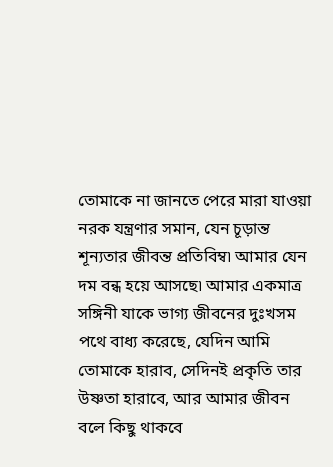তোমাকে না জানতে পেরে মারা যাওয়া নরক যন্ত্রণার সমান, যেন চূড়ান্ত শূন্যতার জীবন্ত প্রতিবিম্ব৷ আমার যেন দম বন্ধ হয়ে আসছে৷ আমার একমাত্র সঙ্গিনী যাকে ভাগ্য জীবনের দুঃখসম পথে বাধ্য করেছে, যেদিন আমি তোমাকে হারাব, সেদিনই প্রকৃতি তার উষ্ণতা হারাবে, আর আমার জীবন বলে কিছু থাকবে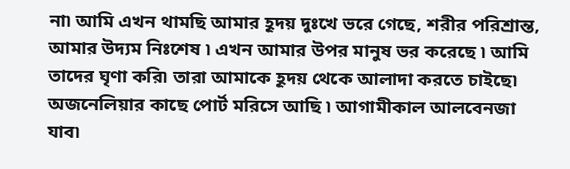না৷ আমি এখন থামছি আমার হূদয় দুঃখে ভরে গেছে, শরীর পরিশ্রান্ত, আমার উদ্যম নিঃশেষ ৷ এখন আমার উপর মানুষ ভর করেছে ৷ আমি তাদের ঘৃণা করি৷ তারা আমাকে হূদয় থেকে আলাদা করতে চাইছে৷ অজনেলিয়ার কাছে পোর্ট মরিসে আছি ৷ আগামীকাল আলবেনজা যাব৷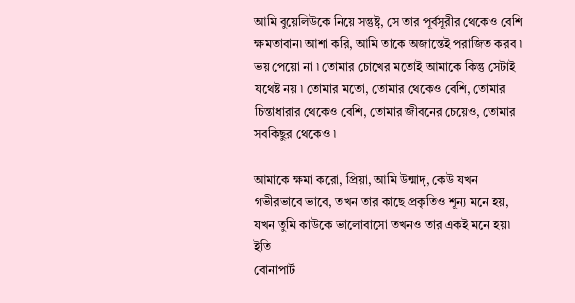আমি বুয়েলিউকে নিয়ে সন্তুষ্ট়, সে তার পূর্বসূরীর থেকেও বেশি ক্ষমতাবান৷ আশা করি, আমি তাকে অজান্তেই পরাজিত করব ৷ ভয় পেয়ো না ৷ তোমার চোখের মতোই আমাকে কিন্তু সেটাই যথেষ্ট নয় ৷ তোমার মতো, তোমার থেকেও বেশি, তোমার চিন্তাধারার থেকেও বেশি, তোমার জীবনের চেয়েও, তোমার সবকিছুর থেকেও ৷

আমাকে ক্ষমা করো, প্রিয়া, আমি উন্মাদ়, কেউ যখন গভীরভাবে ভাবে, তখন তার কাছে প্রকৃতিও শূন্য মনে হয়, যখন তুমি কাউকে ভালোবাসো তখনও তার একই মনে হয়৷
ইতি
বোনাপার্ট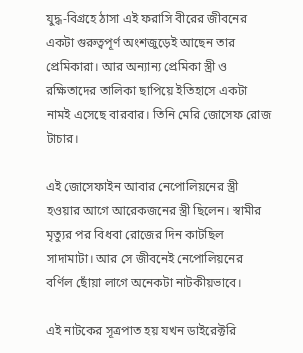যুদ্ধ-বিগ্রহে ঠাসা এই ফরাসি বীরের জীবনের একটা গুরুত্বপূর্ণ অংশজুড়েই আছেন তার প্রেমিকারা। আর অন্যান্য প্রেমিকা স্ত্রী ও রক্ষিতাদের তালিকা ছাপিয়ে ইতিহাসে একটা নামই এসেছে বারবার। তিনি মেরি জোসেফ রোজ টাচার।

এই জোসেফাইন আবার নেপোলিয়নের স্ত্রী হওয়ার আগে আরেকজনের স্ত্রী ছিলেন। স্বামীর মৃত্যুর পর বিধবা রোজের দিন কাটছিল সাদামাটা। আর সে জীবনেই নেপোলিয়নের বর্ণিল ছোঁয়া লাগে অনেকটা নাটকীয়ভাবে।

এই নাটকের সূত্রপাত হয় যখন ডাইরেক্টরি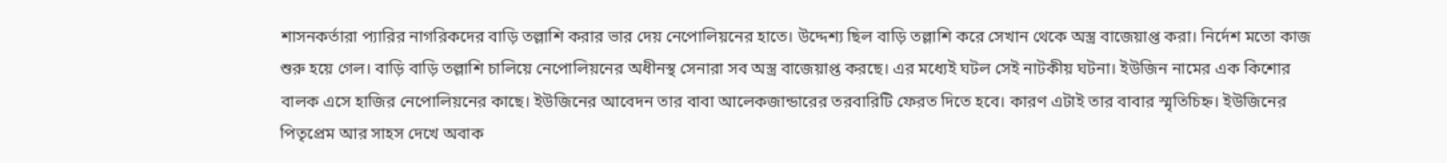শাসনকর্তারা প্যারির নাগরিকদের বাড়ি তল্লাশি করার ভার দেয় নেপোলিয়নের হাতে। উদ্দেশ্য ছিল বাড়ি তল্লাশি করে সেখান থেকে অস্ত্র বাজেয়াপ্ত করা। নির্দেশ মতো কাজ শুরু হয়ে গেল। বাড়ি বাড়ি তল্লাশি চালিয়ে নেপোলিয়নের অধীনস্থ সেনারা সব অস্ত্র বাজেয়াপ্ত করছে। এর মধ্যেই ঘটল সেই নাটকীয় ঘটনা। ইউজিন নামের এক কিশোর বালক এসে হাজির নেপোলিয়নের কাছে। ইউজিনের আবেদন তার বাবা আলেকজান্ডারের তরবারিটি ফেরত দিতে হবে। কারণ এটাই তার বাবার স্মৃতিচিহ্ন। ইউজিনের পিতৃপ্রেম আর সাহস দেখে অবাক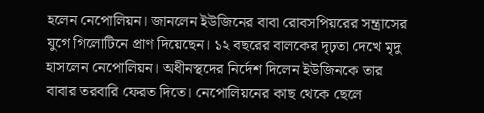হলেন নেপোলিয়ন। জানলেন ইউজিনের বাবা রোবসপিয়রের সন্ত্রাসের যুগে গিলোটিনে প্রাণ দিয়েছেন। ১২ বছরের বালকের দৃঢ়তা দেখে মৃদু হাসলেন নেপোলিয়ন। অধীনস্থদের নির্দেশ দিলেন ইউজিনকে তার বাবার তরবারি ফেরত দিতে। নেপোলিয়নের কাছ থেকে ছেলে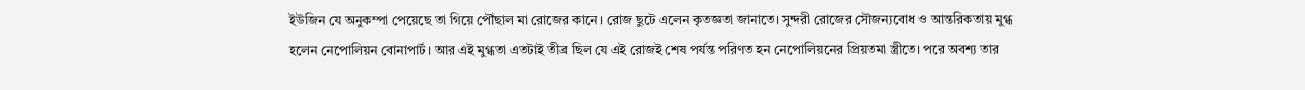ইউজিন যে অনুকম্পা পেয়েছে তা গিয়ে পৌঁছাল মা রোজের কানে। রোজ ছুটে এলেন কৃতজ্ঞতা জানাতে। সুন্দরী রোজের সৌজন্যবোধ ও আন্তরিকতায় মুগ্ধ হলেন নেপোলিয়ন বোনাপার্ট। আর এই মুগ্ধতা এতটাই তীব্র ছিল যে এই রোজই শেষ পর্যন্ত পরিণত হন নেপোলিয়নের প্রিয়তমা স্ত্রীতে। পরে অবশ্য তার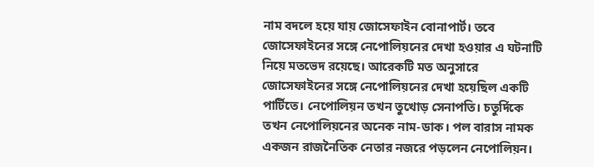নাম বদলে হয়ে যায় জোসেফাইন বোনাপার্ট। তবে জোসেফাইনের সঙ্গে নেপোলিয়নের দেখা হওয়ার এ ঘটনাটি নিয়ে মতভেদ রয়েছে। আরেকটি মত অনুসারে জোসেফাইনের সঙ্গে নেপোলিয়নের দেখা হয়েছিল একটি পার্টিতে। নেপোলিয়ন তখন তুখোড় সেনাপতি। চতুর্দিকে তখন নেপোলিয়নের অনেক নাম-ডাক। পল বারাস নামক একজন রাজনৈতিক নেতার নজরে পড়লেন নেপোলিয়ন।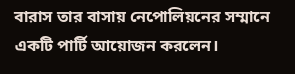বারাস তার বাসায় নেপোলিয়নের সম্মানে একটি পার্টি আয়োজন করলেন।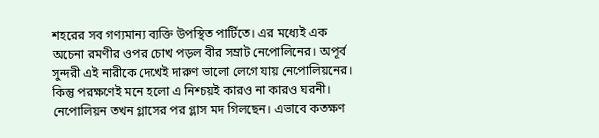শহরের সব গণ্যমান্য ব্যক্তি উপস্থিত পার্টিতে। এর মধ্যেই এক অচেনা রমণীর ওপর চোখ পড়ল বীর সম্রাট নেপোলিনের। অপূর্ব সুন্দরী এই নারীকে দেখেই দারুণ ভালো লেগে যায় নেপোলিয়নের। কিন্তু পরক্ষণেই মনে হলো এ নিশ্চয়ই কারও না কারও ঘরনী। নেপোলিয়ন তখন গ্লাসের পর গ্লাস মদ গিলছেন। এভাবে কতক্ষণ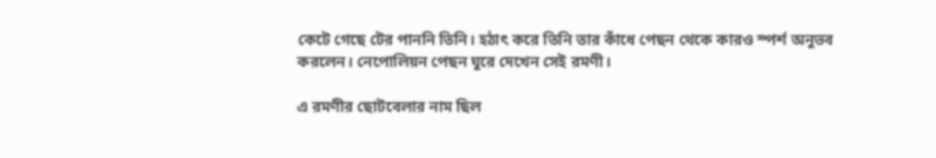কেটে গেছে টের পাননি তিনি। হঠাৎ করে তিনি তার কাঁধে পেছন থেকে কারও স্পর্শ অনুভব করলেন। নেপোলিয়ন পেছন ঘুরে দেখেন সেই রমণী।

এ রমণীর ছোটবেলার নাম ছিল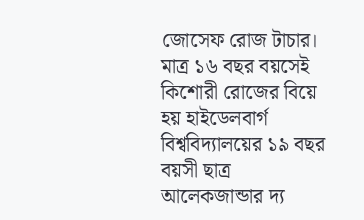জোসেফ রোজ টাচার। মাত্র ১৬ বছর বয়সেই কিশোরী রোজের বিয়ে হয় হাইডেলবার্গ বিশ্ববিদ্যালয়ের ১৯ বছর বয়সী ছাত্র আলেকজান্ডার দ্য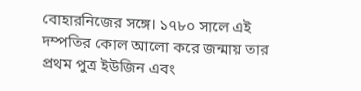বোহারনিজের সঙ্গে। ১৭৮০ সালে এই দম্পতির কোল আলো করে জন্মায় তার প্রথম পুত্র ইউজিন এবং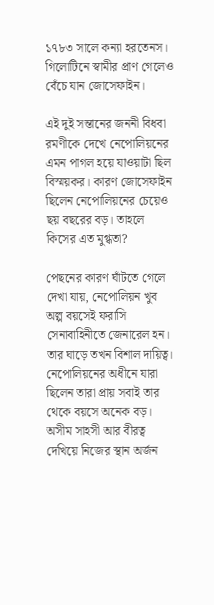১৭৮৩ সালে কন্যা হরতেনস। গিলোটিনে স্বামীর প্রাণ গেলেও বেঁচে যান জোসেফাইন।

এই দুই সন্তানের জননী বিধবা রমণীকে দেখে নেপোলিয়নের এমন পাগল হয়ে যাওয়াটা ছিল বিস্ময়কর। কারণ জোসেফাইন ছিলেন নেপোলিয়নের চেয়েও ছয় বছরের বড়। তাহলে কিসের এত মুগ্ধতা?

পেছনের কারণ ঘাঁটতে গেলে দেখা যায়, নেপোলিয়ন খুব অল্প বয়সেই ফরাসি সেনাবাহিনীতে জেনারেল হন। তার ঘাড়ে তখন বিশাল দায়িত্ব। নেপোলিয়নের অধীনে যারা ছিলেন তারা প্রায় সবাই তার থেকে বয়সে অনেক বড়। অসীম সাহসী আর বীরত্ব দেখিয়ে নিজের স্থান অর্জন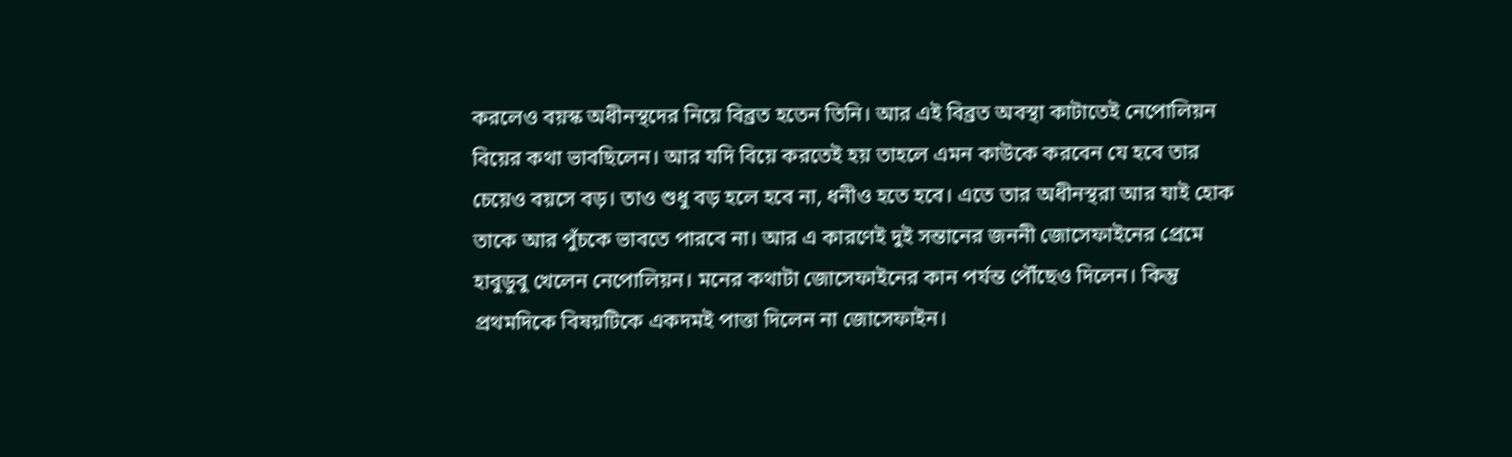করলেও বয়স্ক অধীনস্থদের নিয়ে বিব্রত হতেন তিনি। আর এই বিব্রত অবস্থা কাটাতেই নেপোলিয়ন বিয়ের কথা ভাবছিলেন। আর যদি বিয়ে করতেই হয় তাহলে এমন কাউকে করবেন যে হবে তার চেয়েও বয়সে বড়। তাও শুধু বড় হলে হবে না, ধনীও হতে হবে। এতে তার অধীনস্থরা আর যাই হোক তাকে আর পুঁচকে ভাবতে পারবে না। আর এ কারণেই দুই সন্তানের জননী জোসেফাইনের প্রেমে হাবুডুবু খেলেন নেপোলিয়ন। মনের কথাটা জোসেফাইনের কান পর্যন্ত পৌঁছেও দিলেন। কিন্তু প্রথমদিকে বিষয়টিকে একদমই পাত্তা দিলেন না জোসেফাইন।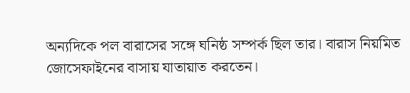অন্যদিকে পল বারাসের সঙ্গে ঘনিষ্ঠ সম্পর্ক ছিল তার। বারাস নিয়মিত জোসেফাইনের বাসায় যাতায়াত করতেন।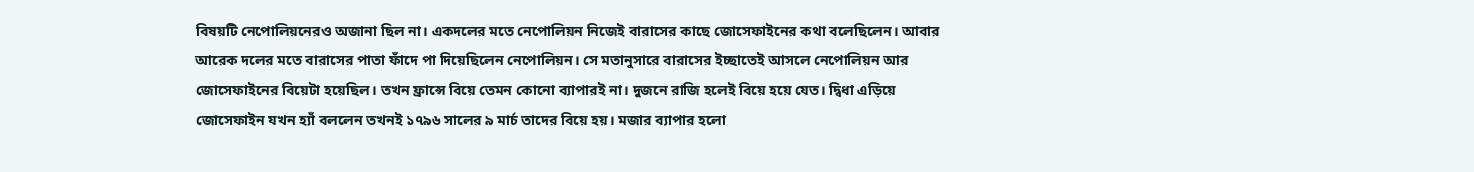বিষয়টি নেপোলিয়নেরও অজানা ছিল না। একদলের মতে নেপোলিয়ন নিজেই বারাসের কাছে জোসেফাইনের কথা বলেছিলেন। আবার আরেক দলের মতে বারাসের পাতা ফাঁদে পা দিয়েছিলেন নেপোলিয়ন। সে মতানুসারে বারাসের ইচ্ছাতেই আসলে নেপোলিয়ন আর জোসেফাইনের বিয়েটা হয়েছিল। তখন ফ্রান্সে বিয়ে তেমন কোনো ব্যাপারই না। দুজনে রাজি হলেই বিয়ে হয়ে যেত। দ্বিধা এড়িয়ে জোসেফাইন যখন হ্যাঁ বললেন তখনই ১৭৯৬ সালের ৯ মার্চ তাদের বিয়ে হয়। মজার ব্যাপার হলো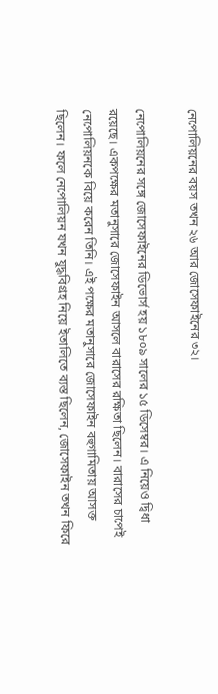নেপোলিয়নের বয়স তখন ২৬ আর জোসেফাইনের ৩২।

নেপোলিয়নের সঙ্গে জোসেফাইনের ডিভোর্স হয় ১৮০৯ সালের ১৫ ডিসেম্বর। এ নিয়েও দ্বিধা রয়েছে। একপক্ষের মতানুসারে জোসেফাইন আসলে বারাসের রক্ষিতা ছিলেন। বারাসের চাপেই নেপোলিয়নকে বিয়ে করেন তিনি। এই পক্ষের মতানুসারে জোসেফাইন বহুগামিতায় আসক্ত ছিলেন। ফলে নেপোলিয়ন যখন যুদ্ধবিগ্রহ নিয়ে ইতালিতে ব্যস্ত ছিলেন, জোসেফাইন তখন ফিরে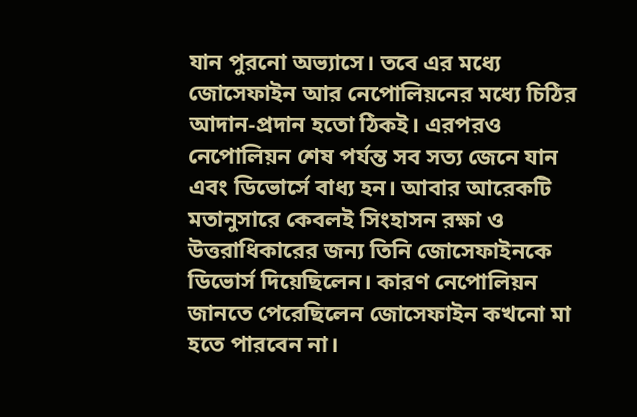যান পুরনো অভ্যাসে। তবে এর মধ্যে জোসেফাইন আর নেপোলিয়নের মধ্যে চিঠির আদান-প্রদান হতো ঠিকই। এরপরও নেপোলিয়ন শেষ পর্যন্ত সব সত্য জেনে যান এবং ডিভোর্সে বাধ্য হন। আবার আরেকটি মতানুসারে কেবলই সিংহাসন রক্ষা ও উত্তরাধিকারের জন্য তিনি জোসেফাইনকে ডিভোর্স দিয়েছিলেন। কারণ নেপোলিয়ন জানতে পেরেছিলেন জোসেফাইন কখনো মা হতে পারবেন না।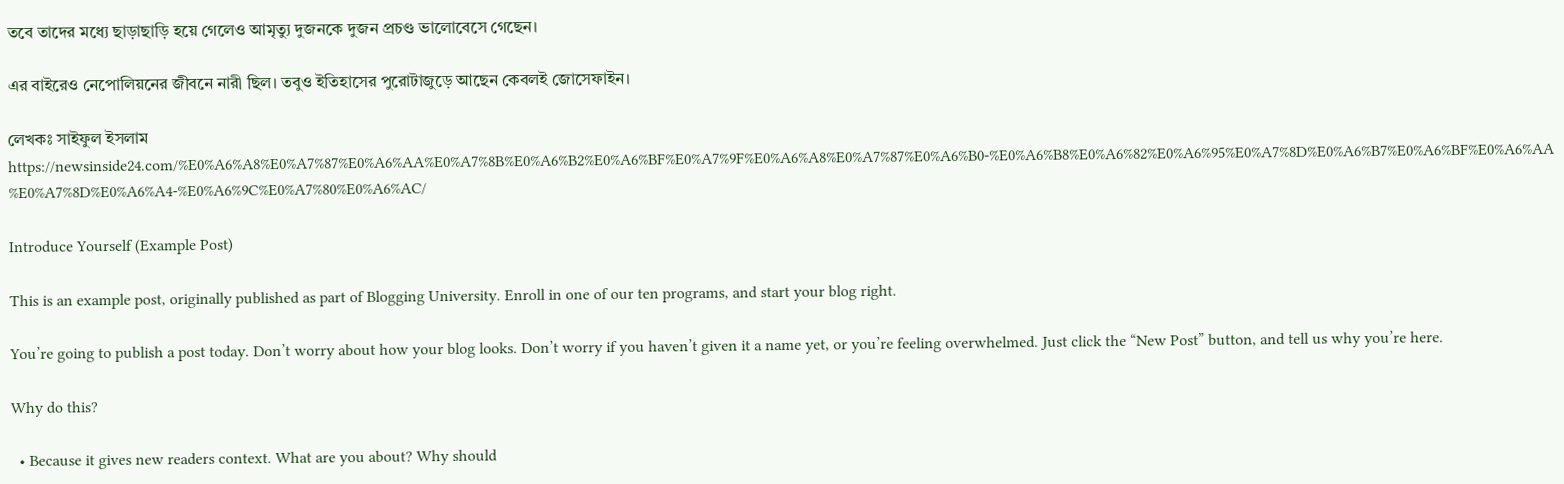তবে তাদের মধ্যে ছাড়াছাড়ি হয়ে গেলেও আমৃত্যু দুজনকে দুজন প্রচণ্ড ভালোবেসে গেছেন।

এর বাইরেও নেপোলিয়নের জীবনে নারী ছিল। তবুও ইতিহাসের পুরোটাজুড়ে আছেন কেবলই জোসেফাইন।

লেখকঃ সাইফুল ইসলাম
https://newsinside24.com/%E0%A6%A8%E0%A7%87%E0%A6%AA%E0%A7%8B%E0%A6%B2%E0%A6%BF%E0%A7%9F%E0%A6%A8%E0%A7%87%E0%A6%B0-%E0%A6%B8%E0%A6%82%E0%A6%95%E0%A7%8D%E0%A6%B7%E0%A6%BF%E0%A6%AA%E0%A7%8D%E0%A6%A4-%E0%A6%9C%E0%A7%80%E0%A6%AC/

Introduce Yourself (Example Post)

This is an example post, originally published as part of Blogging University. Enroll in one of our ten programs, and start your blog right.

You’re going to publish a post today. Don’t worry about how your blog looks. Don’t worry if you haven’t given it a name yet, or you’re feeling overwhelmed. Just click the “New Post” button, and tell us why you’re here.

Why do this?

  • Because it gives new readers context. What are you about? Why should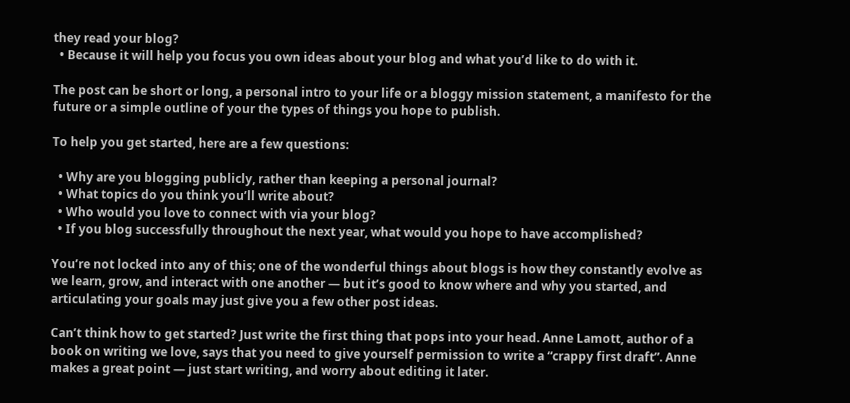they read your blog?
  • Because it will help you focus you own ideas about your blog and what you’d like to do with it.

The post can be short or long, a personal intro to your life or a bloggy mission statement, a manifesto for the future or a simple outline of your the types of things you hope to publish.

To help you get started, here are a few questions:

  • Why are you blogging publicly, rather than keeping a personal journal?
  • What topics do you think you’ll write about?
  • Who would you love to connect with via your blog?
  • If you blog successfully throughout the next year, what would you hope to have accomplished?

You’re not locked into any of this; one of the wonderful things about blogs is how they constantly evolve as we learn, grow, and interact with one another — but it’s good to know where and why you started, and articulating your goals may just give you a few other post ideas.

Can’t think how to get started? Just write the first thing that pops into your head. Anne Lamott, author of a book on writing we love, says that you need to give yourself permission to write a “crappy first draft”. Anne makes a great point — just start writing, and worry about editing it later.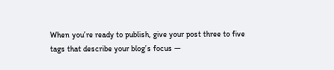When you’re ready to publish, give your post three to five tags that describe your blog’s focus —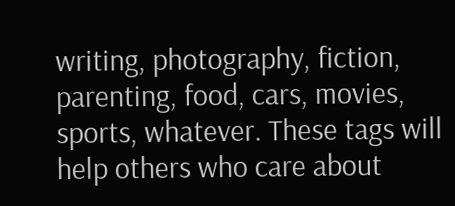writing, photography, fiction, parenting, food, cars, movies, sports, whatever. These tags will help others who care about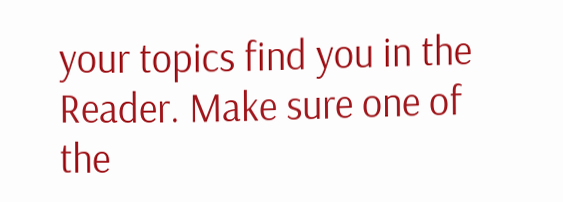your topics find you in the Reader. Make sure one of the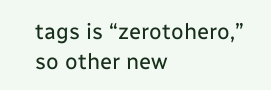tags is “zerotohero,” so other new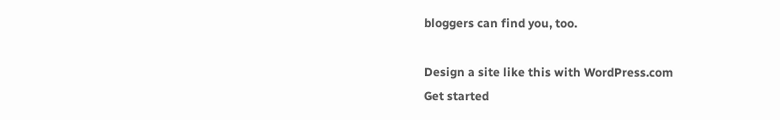bloggers can find you, too.

Design a site like this with WordPress.com
Get started